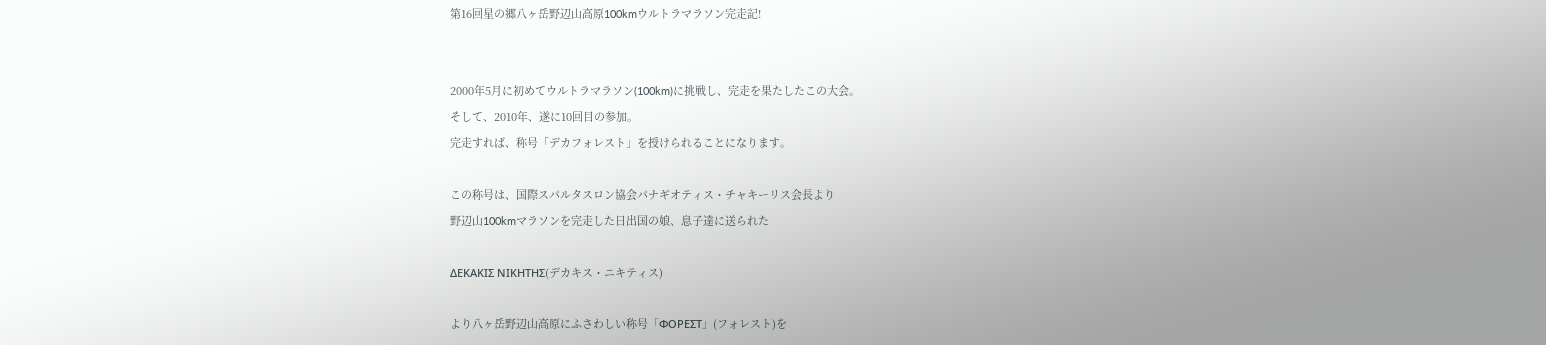第16回星の郷八ヶ岳野辺山高原100kmウルトラマラソン完走記!


2000年5月に初めてウルトラマラソン(100km)に挑戦し、完走を果たしたこの大会。
そして、2010年、遂に10回目の参加。
完走すれば、称号「デカフォレスト」を授けられることになります。

この称号は、国際スパルタスロン協会パナギオティス・チャキーリス会長より
野辺山100kmマラソンを完走した日出国の娘、息子達に送られた

ΔΕΚΑΚΙΣ ΝΙΚΗΤΗΣ(デカキス・ニキティス)

より八ヶ岳野辺山高原にふさわしい称号「ΦΟΡΕΣΤ」(フォレスト)を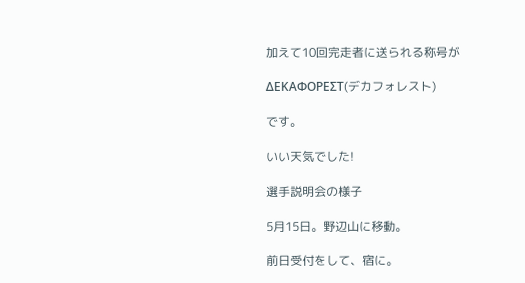加えて10回完走者に送られる称号が

ΔΕΚΑΦΟΡΕΣΤ(デカフォレスト)

です。

いい天気でした!

選手説明会の様子

5月15日。野辺山に移動。

前日受付をして、宿に。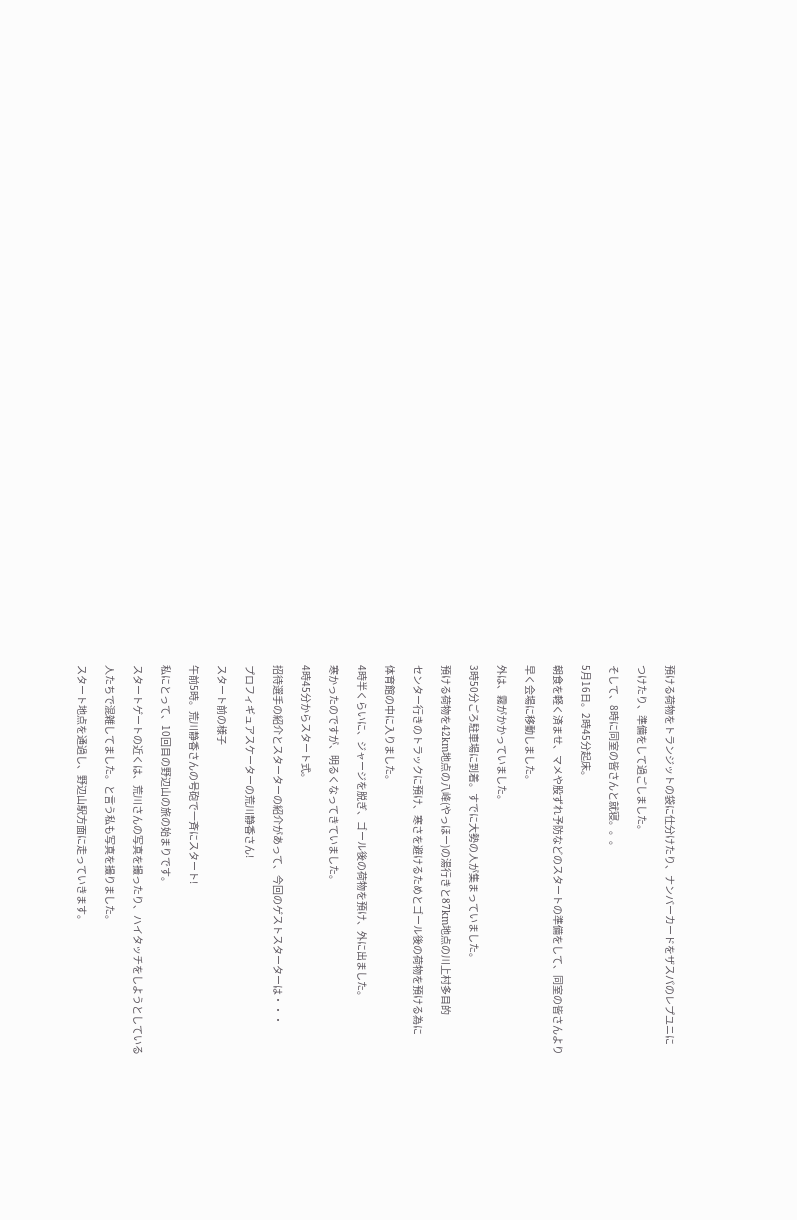預ける荷物をトランジットの袋に仕分けたり、ナンバーカードをザスパのレプユニに

つけたり、準備をして過ごしました。

そして、8時に同室の皆さんと就寝。。。

5月16日。2時45分起床。

朝食を軽く済ませ、マメや股ずれ予防などのスタートの準備をして、同室の皆さんより

早く会場に移動しました。

外は、霧がかかっていました。

3時50分ごろ駐車場に到着。すでに大勢の人が集まっていました。

預ける荷物を42km地点の八峰(やっほー)の湯行きと87km地点の川上村多目的

センター行きのトラックに預け、寒さを避けるためとゴール後の荷物を預ける為に

体育館の中に入りました。

4時半くらいに、ジャージを脱ぎ、ゴール後の荷物を預け、外に出ました。

寒かったのですが、明るくなってきていました。

4時45分からスタート式。

招待選手の紹介とスターターの紹介があって、今回のゲストスターターは・・・

プロフィギュアスケーターの荒川静香さん!

スタート前の様子

午前5時。荒川静香さんの号砲で一斉にスタート!

私にとって、10回目の野辺山の旅の始まりです。

スタートゲートの近くは、荒川さんの写真を撮ったり、ハイタッチをしようとしている

人たちで混雑してました。と言う私も写真を撮りました。

スタート地点を通過し、野辺山駅方面に走っていきます。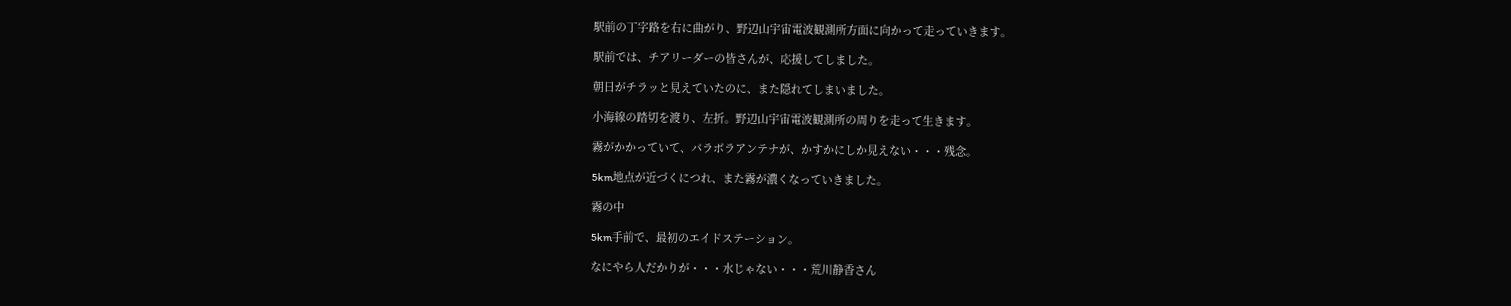駅前の丁字路を右に曲がり、野辺山宇宙電波観測所方面に向かって走っていきます。

駅前では、チアリーダーの皆さんが、応援してしました。

朝日がチラッと見えていたのに、また隠れてしまいました。

小海線の踏切を渡り、左折。野辺山宇宙電波観測所の周りを走って生きます。

霧がかかっていて、パラボラアンテナが、かすかにしか見えない・・・残念。

5km地点が近づくにつれ、また霧が濃くなっていきました。

霧の中

5km手前で、最初のエイドステーション。

なにやら人だかりが・・・水じゃない・・・荒川静香さん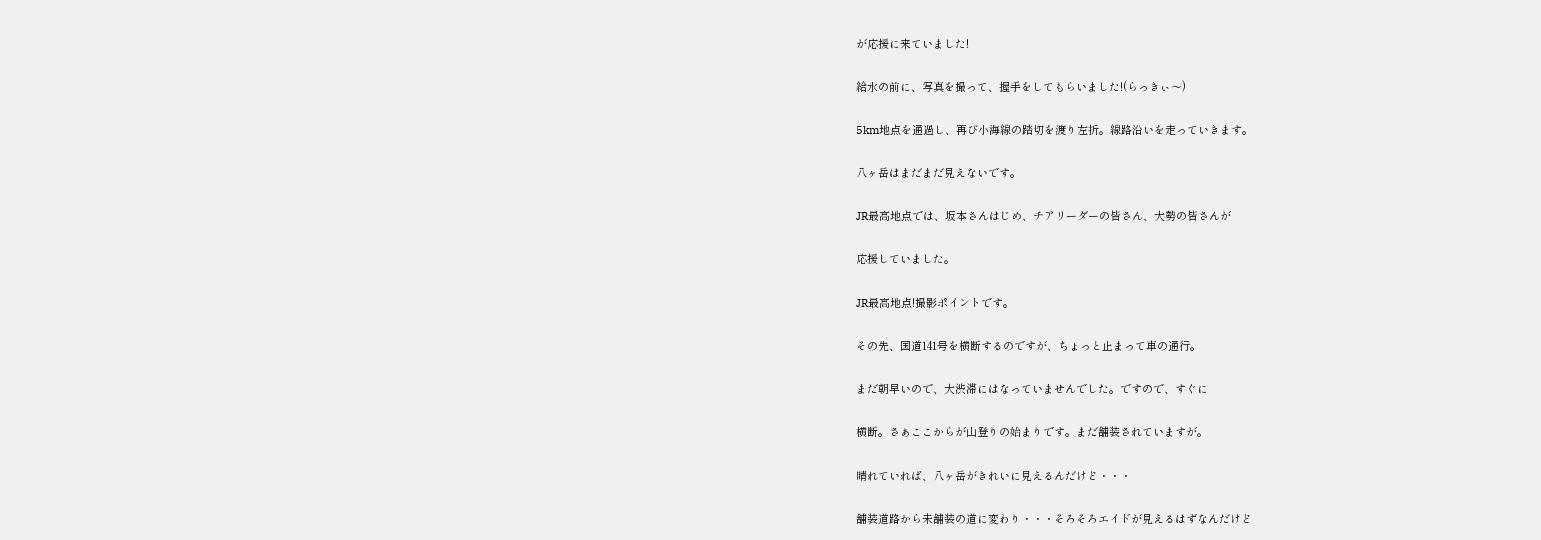が応援に来ていました!

給水の前に、写真を撮って、握手をしてもらいました!(らっきぃ〜)

5km地点を通過し、再び小海線の踏切を渡り左折。線路沿いを走っていきます。

八ヶ岳はまだまだ見えないです。

JR最高地点では、坂本さんはじめ、チアリーダーの皆さん、大勢の皆さんが

応援していました。

JR最高地点!撮影ポイントです。

その先、国道141号を横断するのですが、ちょっと止まって車の通行。

まだ朝早いので、大渋滞にはなっていませんでした。ですので、すぐに

横断。さぁここからが山登りの始まりです。まだ舗装されていますが。

晴れていれば、八ヶ岳がきれいに見えるんだけど・・・

舗装道路から未舗装の道に変わり・・・そろそろエイドが見えるはずなんだけど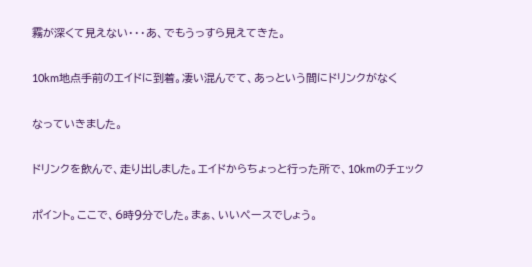霧が深くて見えない・・・あ、でもうっすら見えてきた。

10km地点手前のエイドに到着。凄い混んでて、あっという間にドリンクがなく

なっていきました。

ドリンクを飲んで、走り出しました。エイドからちょっと行った所で、10kmのチェック

ポイント。ここで、6時9分でした。まぁ、いいペースでしょう。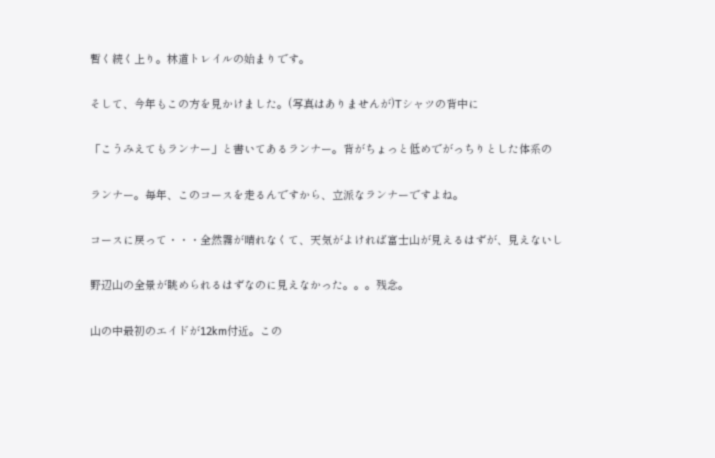暫く続く上り。林道トレイルの始まりです。

そして、今年もこの方を見かけました。(写真はありませんが)Tシャツの背中に

「こうみえてもランナー」と書いてあるランナー。背がちょっと低めでがっちりとした体系の

ランナー。毎年、このコースを走るんですから、立派なランナーですよね。

コースに戻って・・・全然霧が晴れなくて、天気がよければ富士山が見えるはずが、見えないし

野辺山の全景が眺められるはずなのに見えなかった。。。残念。

山の中最初のエイドが12km付近。この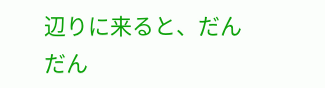辺りに来ると、だんだん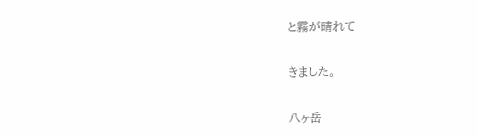と霧が晴れて

きました。

八ヶ岳